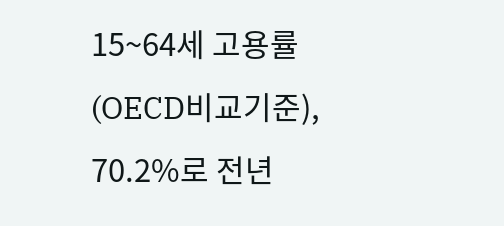15~64세 고용률(OECD비교기준), 70.2%로 전년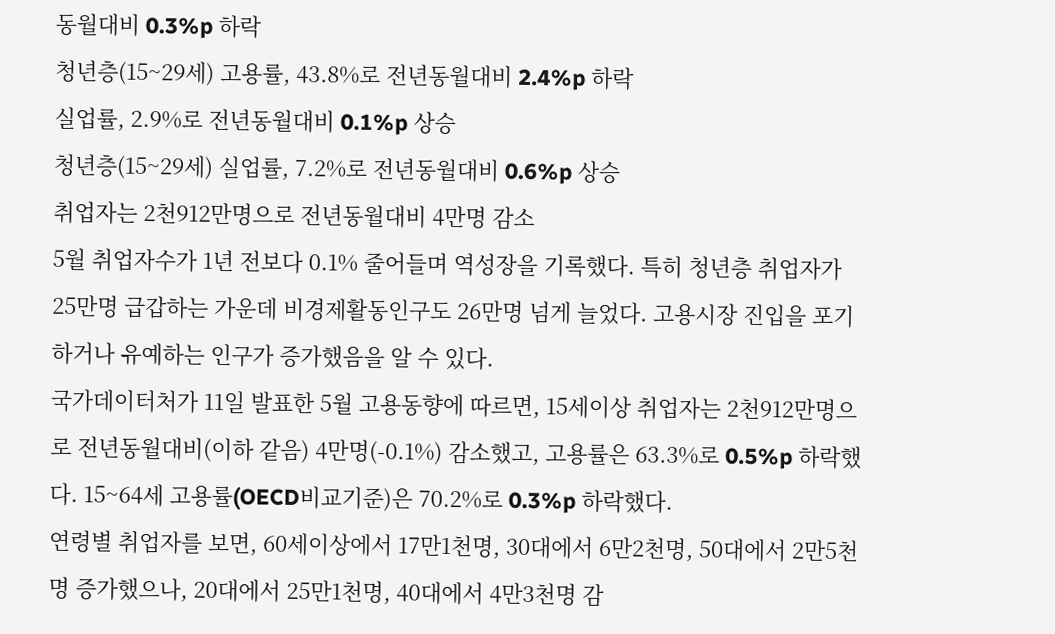동월대비 0.3%p 하락
청년층(15~29세) 고용률, 43.8%로 전년동월대비 2.4%p 하락
실업률, 2.9%로 전년동월대비 0.1%p 상승
청년층(15~29세) 실업률, 7.2%로 전년동월대비 0.6%p 상승
취업자는 2천912만명으로 전년동월대비 4만명 감소
5월 취업자수가 1년 전보다 0.1% 줄어들며 역성장을 기록했다. 특히 청년층 취업자가 25만명 급갑하는 가운데 비경제활동인구도 26만명 넘게 늘었다. 고용시장 진입을 포기하거나 유예하는 인구가 증가했음을 알 수 있다.
국가데이터처가 11일 발표한 5월 고용동향에 따르면, 15세이상 취업자는 2천912만명으로 전년동월대비(이하 같음) 4만명(-0.1%) 감소했고, 고용률은 63.3%로 0.5%p 하락했다. 15~64세 고용률(OECD비교기준)은 70.2%로 0.3%p 하락했다.
연령별 취업자를 보면, 60세이상에서 17만1천명, 30대에서 6만2천명, 50대에서 2만5천명 증가했으나, 20대에서 25만1천명, 40대에서 4만3천명 감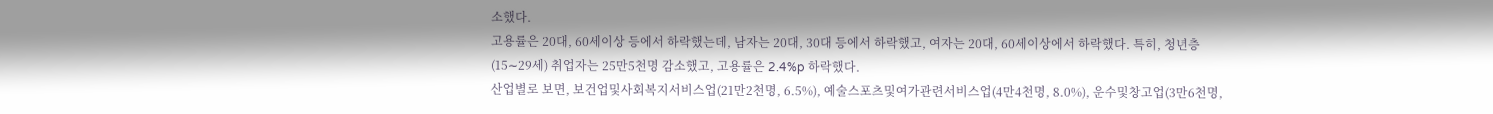소했다.
고용률은 20대, 60세이상 등에서 하락했는데, 남자는 20대, 30대 등에서 하락했고, 여자는 20대, 60세이상에서 하락했다. 특히, 청년층(15∼29세) 취업자는 25만5천명 감소했고, 고용률은 2.4%p 하락했다.
산업별로 보면, 보건업및사회복지서비스업(21만2천명, 6.5%), 예술스포츠및여가관련서비스업(4만4천명, 8.0%), 운수및창고업(3만6천명,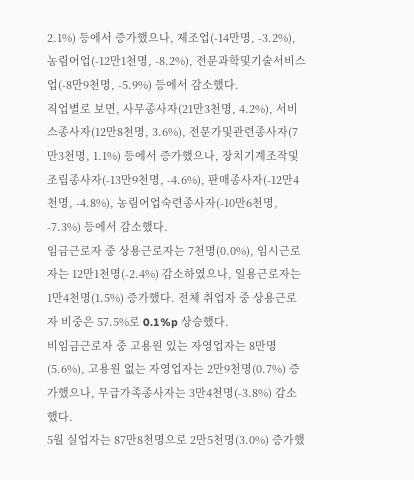2.1%) 등에서 증가했으나, 제조업(-14만명, -3.2%), 농림어업(-12만1천명, -8.2%), 전문과학및기술서비스업(-8만9천명, -5.9%) 등에서 감소했다.
직업별로 보면, 사무종사자(21만3천명, 4.2%), 서비스종사자(12만8천명, 3.6%), 전문가및관련종사자(7만3천명, 1.1%) 등에서 증가했으나, 장치기계조작및조립종사자(-13만9천명, -4.6%), 판매종사자(-12만4천명, -4.8%), 농림어업숙련종사자(-10만6천명, -7.3%) 등에서 감소했다.
임금근로자 중 상용근로자는 7천명(0.0%), 임시근로자는 12만1천명(-2.4%) 감소하였으나, 일용근로자는 1만4천명(1.5%) 증가했다. 전체 취업자 중 상용근로자 비중은 57.5%로 0.1%p 상승했다.
비임금근로자 중 고용원 있는 자영업자는 8만명(5.6%), 고용원 없는 자영업자는 2만9천명(0.7%) 증가했으나, 무급가족종사자는 3만4천명(-3.8%) 감소했다.
5월 실업자는 87만8천명으로 2만5천명(3.0%) 증가했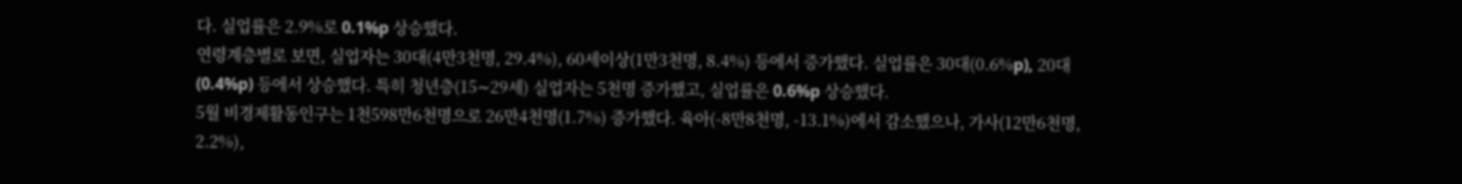다. 실업률은 2.9%로 0.1%p 상승했다.
연령계층별로 보면, 실업자는 30대(4만3천명, 29.4%), 60세이상(1만3천명, 8.4%) 등에서 증가했다. 실업률은 30대(0.6%p), 20대(0.4%p) 등에서 상승했다. 특히 청년층(15∼29세) 실업자는 5천명 증가했고, 실업률은 0.6%p 상승했다.
5월 비경제활동인구는 1천598만6천명으로 26만4천명(1.7%) 증가했다. 육아(-8만8천명, -13.1%)에서 감소했으나, 가사(12만6천명, 2.2%),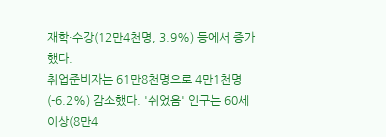재학·수강(12만4천명, 3.9%) 등에서 증가했다.
취업준비자는 61만8천명으로 4만1천명(-6.2%) 감소했다. '쉬었음' 인구는 60세이상(8만4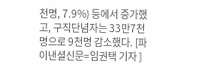천명, 7.9%) 등에서 증가했고, 구직단념자는 33만7천명으로 9천명 감소했다. [파이낸셜신문=임권택 기자 ]